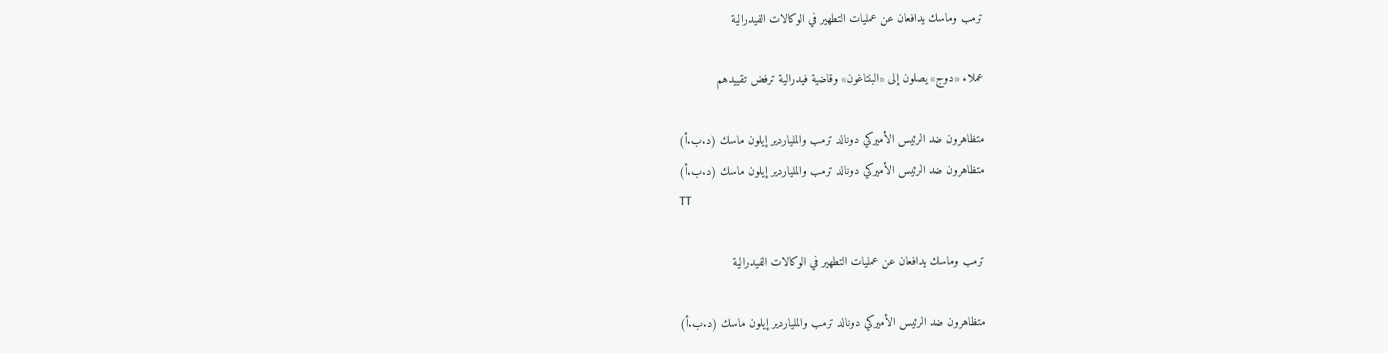ترمب وماسك يدافعان عن عمليات التطهير في الوكالات الفيدرالية

عملاء «دوج» يصلون إلى «البنتاغون» وقاضية فيدرالية ترفض تقييدهم

متظاهرون ضد الرئيس الأميركي دونالد ترمب والملياردير إيلون ماسك (د.ب.أ)
متظاهرون ضد الرئيس الأميركي دونالد ترمب والملياردير إيلون ماسك (د.ب.أ)
TT

ترمب وماسك يدافعان عن عمليات التطهير في الوكالات الفيدرالية

متظاهرون ضد الرئيس الأميركي دونالد ترمب والملياردير إيلون ماسك (د.ب.أ)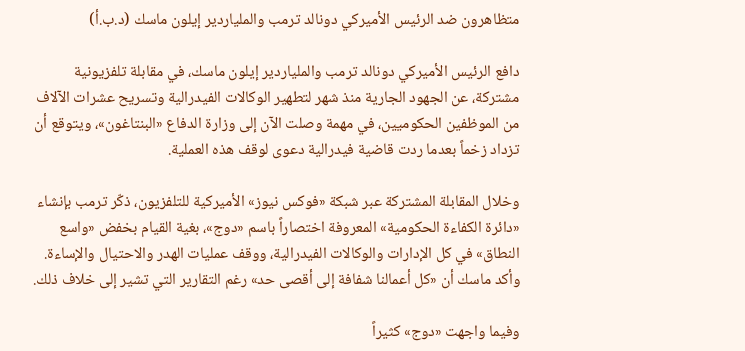متظاهرون ضد الرئيس الأميركي دونالد ترمب والملياردير إيلون ماسك (د.ب.أ)

دافع الرئيس الأميركي دونالد ترمب والملياردير إيلون ماسك، في مقابلة تلفزيونية مشتركة، عن الجهود الجارية منذ شهر لتطهير الوكالات الفيدرالية وتسريح عشرات الآلاف من الموظفين الحكوميين، في مهمة وصلت الآن إلى وزارة الدفاع «البنتاغون»، ويتوقع أن تزداد زخماً بعدما ردت قاضية فيدرالية دعوى لوقف هذه العملية.

وخلال المقابلة المشتركة عبر شبكة «فوكس نيوز» الأميركية للتلفزيون، ذكّر ترمب بإنشاء «دائرة الكفاءة الحكومية» المعروفة اختصاراً باسم «دوج»، بغية القيام بخفض «واسع النطاق» في كل الإدارات والوكالات الفيدرالية، ووقف عمليات الهدر والاحتيال والإساءة. وأكد ماسك أن «كل أعمالنا شفافة إلى أقصى حد» رغم التقارير التي تشير إلى خلاف ذلك.

وفيما واجهت «دوج» كثيراً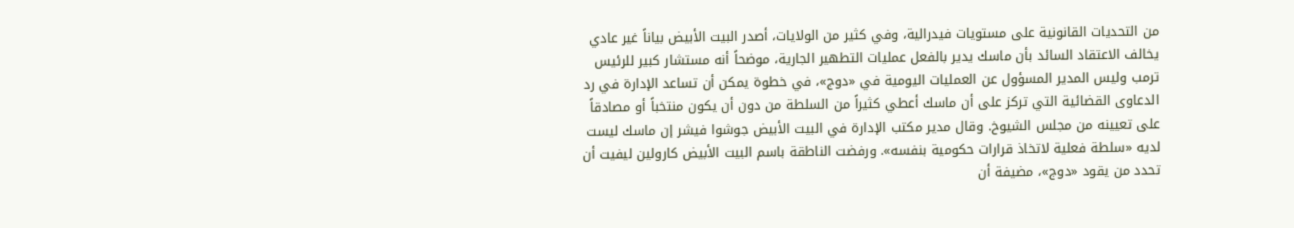من التحديات القانونية على مستويات فيدرالية، وفي كثير من الولايات، أصدر البيت الأبيض بياناً غير عادي يخالف الاعتقاد السائد بأن ماسك يدير بالفعل عمليات التطهير الجارية، موضحاً أنه مستشار كبير للرئيس ترمب وليس المدير المسؤول عن العمليات اليومية في «دوج»، في خطوة يمكن أن تساعد الإدارة في رد الدعاوى القضائية التي تركز على أن ماسك أعطي كثيراً من السلطة من دون أن يكون منتخباً أو مصادقاً على تعيينه من مجلس الشيوخ. وقال مدير مكتب الإدارة في البيت الأبيض جوشوا فيشر إن ماسك ليست لديه «سلطة فعلية لاتخاذ قرارات حكومية بنفسه». ورفضت الناطقة باسم البيت الأبيض كارولين ليفيت أن تحدد من يقود «دوج»، مضيفة أن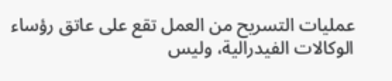عمليات التسريح من العمل تقع على عاتق رؤساء الوكالات الفيدرالية، وليس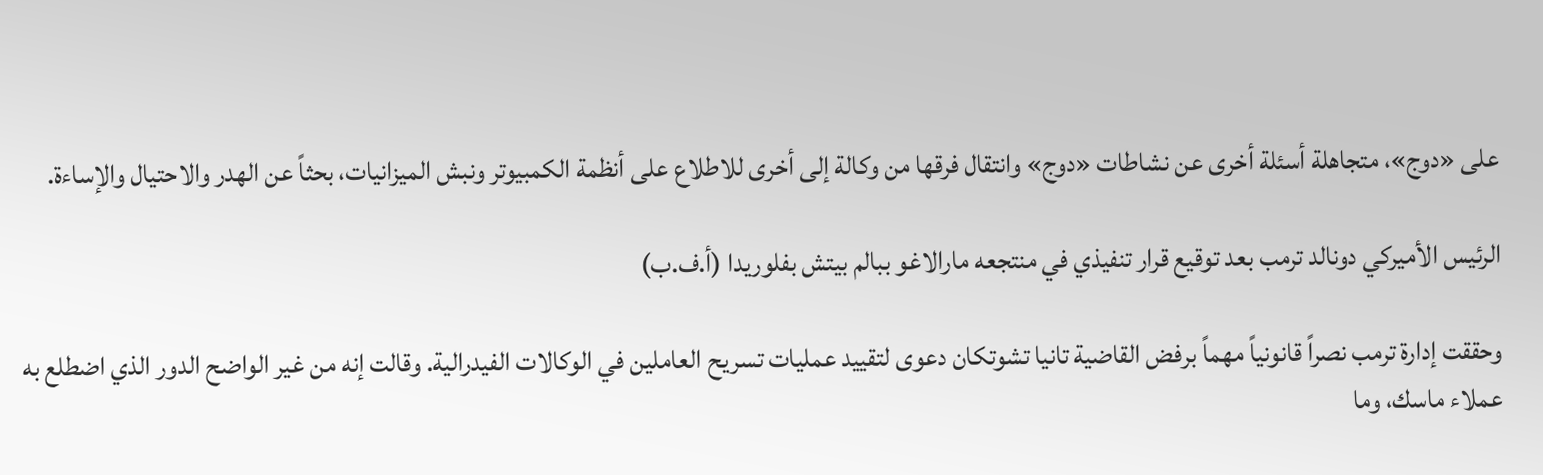على «دوج»، متجاهلة أسئلة أخرى عن نشاطات «دوج» وانتقال فرقها من وكالة إلى أخرى للاطلاع على أنظمة الكمبيوتر ونبش الميزانيات، بحثاً عن الهدر والاحتيال والإساءة.

الرئيس الأميركي دونالد ترمب بعد توقيع قرار تنفيذي في منتجعه مارالاغو ببالم بيتش بفلوريدا (أ.ف.ب)

وحققت إدارة ترمب نصراً قانونياً مهماً برفض القاضية تانيا تشوتكان دعوى لتقييد عمليات تسريح العاملين في الوكالات الفيدرالية. وقالت إنه من غير الواضح الدور الذي اضطلع به عملاء ماسك، وما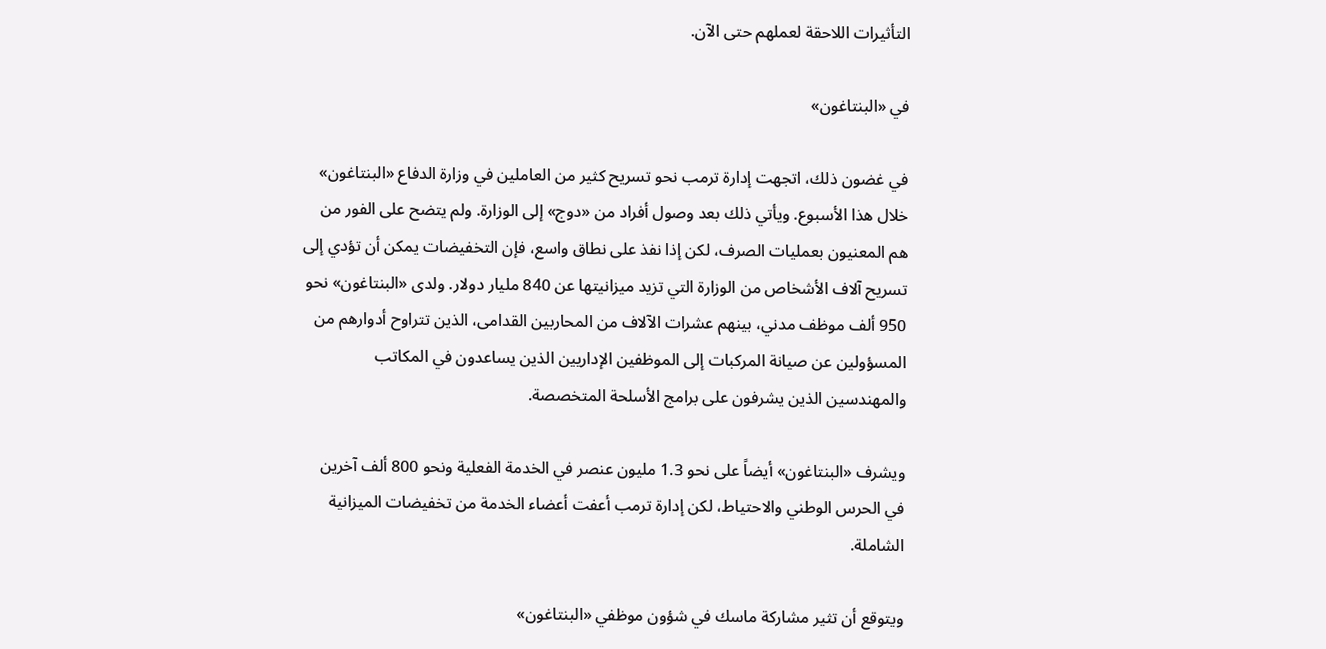التأثيرات اللاحقة لعملهم حتى الآن.

في «البنتاغون»

في غضون ذلك، اتجهت إدارة ترمب نحو تسريح كثير من العاملين في وزارة الدفاع «البنتاغون» خلال هذا الأسبوع. ويأتي ذلك بعد وصول أفراد من «دوج» إلى الوزارة. ولم يتضح على الفور من هم المعنيون بعمليات الصرف، لكن إذا نفذ على نطاق واسع، فإن التخفيضات يمكن أن تؤدي إلى تسريح آلاف الأشخاص من الوزارة التي تزيد ميزانيتها عن 840 مليار دولار. ولدى «البنتاغون» نحو 950 ألف موظف مدني، بينهم عشرات الآلاف من المحاربين القدامى، الذين تتراوح أدوارهم من المسؤولين عن صيانة المركبات إلى الموظفين الإداريين الذين يساعدون في المكاتب والمهندسين الذين يشرفون على برامج الأسلحة المتخصصة.

ويشرف «البنتاغون» أيضاً على نحو 1.3 مليون عنصر في الخدمة الفعلية ونحو 800 ألف آخرين في الحرس الوطني والاحتياط، لكن إدارة ترمب أعفت أعضاء الخدمة من تخفيضات الميزانية الشاملة.

ويتوقع أن تثير مشاركة ماسك في شؤون موظفي «البنتاغون»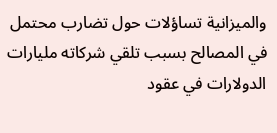والميزانية تساؤلات حول تضارب محتمل في المصالح بسبب تلقي شركاته مليارات الدولارات في عقود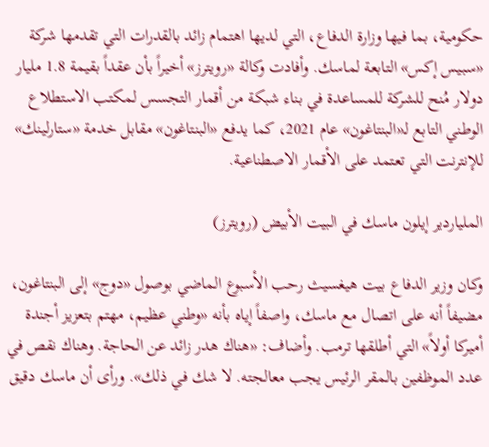حكومية، بما فيها وزارة الدفاع، التي لديها اهتمام زائد بالقدرات التي تقدمها شركة «سبيس إكس» التابعة لماسك. وأفادت وكالة «رويترز» أخيراً بأن عقداً بقيمة 1.8 مليار دولار مُنح للشركة للمساعدة في بناء شبكة من أقمار التجسس لمكتب الاستطلاع الوطني التابع لـ«البنتاغون» عام 2021، كما يدفع «البنتاغون» مقابل خدمة «ستارلينك» للإنترنت التي تعتمد على الأقمار الاصطناعية.

الملياردير إيلون ماسك في البيت الأبيض (رويترز)

وكان وزير الدفاع بيت هيغسيث رحب الأسبوع الماضي بوصول «دوج» إلى البنتاغون، مضيفاً أنه على اتصال مع ماسك، واصفاً إياه بأنه «وطني عظيم، مهتم بتعزيز أجندة أميركا أولاً» التي أطلقها ترمب. وأضاف: «هناك هدر زائد عن الحاجة. وهناك نقص في عدد الموظفين بالمقر الرئيس يجب معالجته. لا شك في ذلك». ورأى أن ماسك دقيق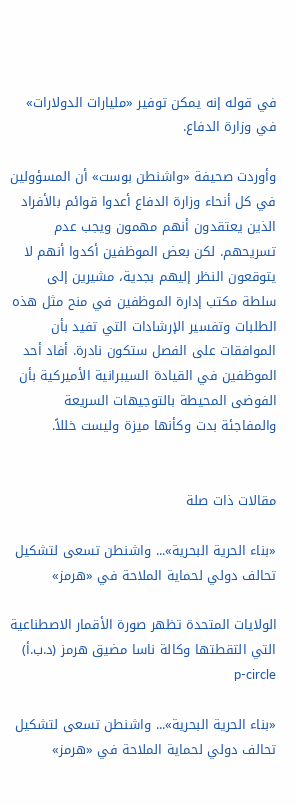في قوله إنه يمكن توفير «مليارات الدولارات» في وزارة الدفاع.

وأوردت صحيفة «واشنطن بوست» أن المسؤولين في كل أنحاء وزارة الدفاع أعدوا قوائم بالأفراد الذين يعتقدون أنهم مهمون ويجب عدم تسريحهم. لكن بعض الموظفين أكدوا أنهم لا يتوقعون النظر إليهم بجدية، مشيرين إلى سلطة مكتب إدارة الموظفين في منح مثل هذه الطلبات وتفسير الإرشادات التي تفيد بأن الموافقات على الفصل ستكون نادرة. أفاد أحد الموظفين في القيادة السيبرانية الأميركية بأن الفوضى المحيطة بالتوجيهات السريعة والمفاجئة بدت وكأنها ميزة وليست خللاً.


مقالات ذات صلة

«بناء الحرية البحرية»... واشنطن تسعى لتشكيل تحالف دولي لحماية الملاحة في «هرمز»

الولايات المتحدة تظهر صورة الأقمار الاصطناعية التي التقطتها وكالة ناسا مضيق هرمز (د.ب.أ) p-circle

«بناء الحرية البحرية»... واشنطن تسعى لتشكيل تحالف دولي لحماية الملاحة في «هرمز»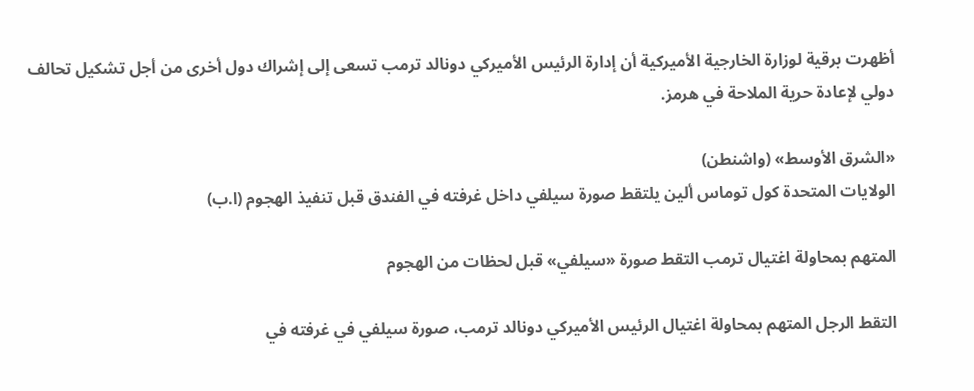أظهرت برقية لوزارة الخارجية الأميركية أن إدارة الرئيس الأميركي دونالد ترمب تسعى إلى إشراك دول أخرى من أجل تشكيل تحالف دولي لإعادة حرية الملاحة في هرمز.

«الشرق الأوسط» (واشنطن)
الولايات المتحدة كول توماس ألين يلتقط صورة سيلفي داخل غرفته في الفندق قبل تنفيذ الهجوم (ا.ب)

المتهم بمحاولة اغتيال ترمب التقط صورة «سيلفي» قبل لحظات من الهجوم

التقط الرجل المتهم بمحاولة اغتيال الرئيس الأميركي دونالد ترمب، صورة سيلفي في غرفته في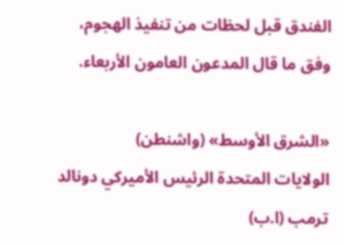الفندق قبل لحظات من تنفيذ الهجوم، وفق ما قال المدعون العامون الأربعاء.

«الشرق الأوسط» (واشنطن)
الولايات المتحدة الرئيس الأميركي دونالد ترمب (ا.ب)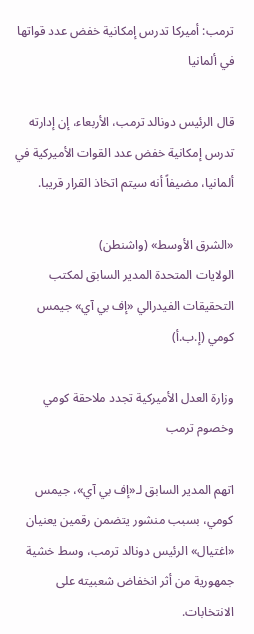ترمب: أميركا تدرس إمكانية خفض عدد قواتها في ألمانيا

قال ‌الرئيس ‌دونالد ترمب، الأربعاء، إن إدارته تدرس إمكانية خفض ‌عدد ‌القوات الأميركية ‌في ألمانيا، ‌مضيفاً ‌أنه سيتم اتخاذ القرار قريبا.

«الشرق الأوسط» (واشنطن)
الولايات المتحدة المدير السابق لمكتب التحقيقات الفيدرالي «إف بي آي» جيمس كومي (إ.ب.أ)

وزارة العدل الأميركية تجدد ملاحقة كومي وخصوم ترمب

اتهم المدير السابق لـ«إف بي آي»، جيمس كومي، بسبب منشور يتضمن رقمين يعنيان «اغتيال» الرئيس دونالد ترمب، وسط خشية جمهورية من أثر انخفاض شعبيته على الانتخابات.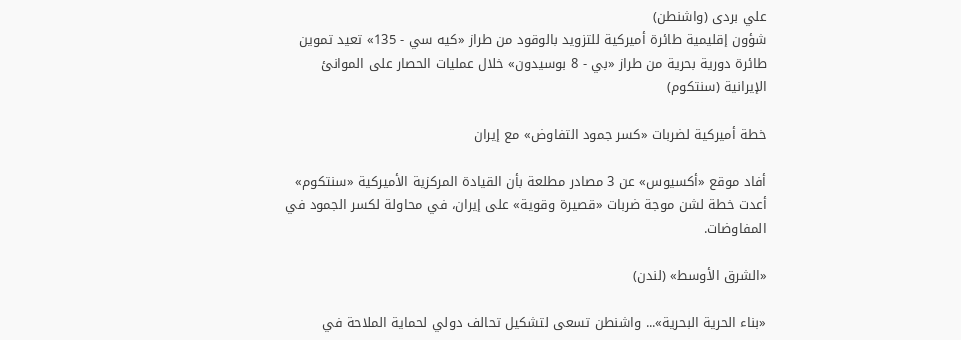علي بردى (واشنطن)
شؤون إقليمية طائرة أميركية للتزويد بالوقود من طراز «كيه سي - 135» تعيد تموين طائرة دورية بحرية من طراز «بي - 8 بوسيدون» خلال عمليات الحصار على الموانئ الإيرانية (سنتكوم)

خطة أميركية لضربات «كسر جمود التفاوض» مع إيران

أفاد موقع «أكسيوس» عن 3 مصادر مطلعة بأن القيادة المركزية الأميركية «سنتكوم» أعدت خطة لشن موجة ضربات «قصيرة وقوية» على إيران، في محاولة لكسر الجمود في المفاوضات.

«الشرق الأوسط» (لندن)

«بناء الحرية البحرية»... واشنطن تسعى لتشكيل تحالف دولي لحماية الملاحة في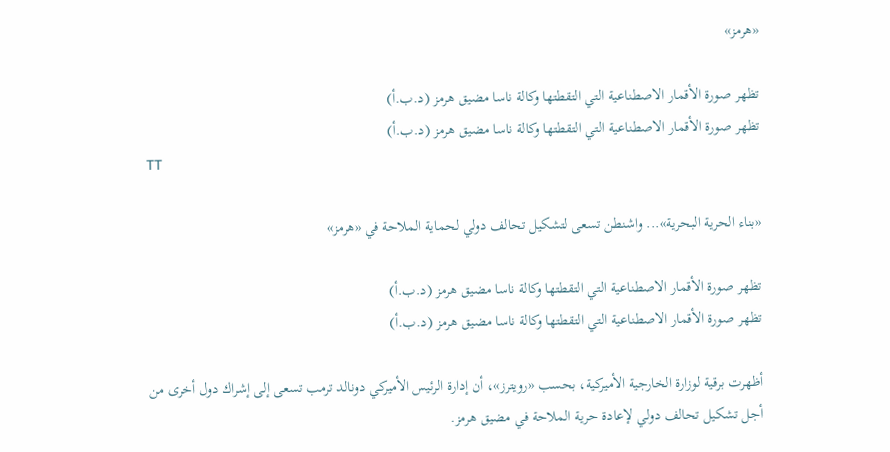«هرمز»

تظهر صورة الأقمار الاصطناعية التي التقطتها وكالة ناسا مضيق هرمز (د.ب.أ)
تظهر صورة الأقمار الاصطناعية التي التقطتها وكالة ناسا مضيق هرمز (د.ب.أ)
TT

«بناء الحرية البحرية»... واشنطن تسعى لتشكيل تحالف دولي لحماية الملاحة في «هرمز»

تظهر صورة الأقمار الاصطناعية التي التقطتها وكالة ناسا مضيق هرمز (د.ب.أ)
تظهر صورة الأقمار الاصطناعية التي التقطتها وكالة ناسا مضيق هرمز (د.ب.أ)

أظهرت برقية لوزارة الخارجية الأميركية، بحسب «رويترز»، أن إدارة الرئيس الأميركي دونالد ترمب تسعى إلى إشراك دول أخرى من أجل تشكيل تحالف دولي لإعادة حرية الملاحة في مضيق هرمز.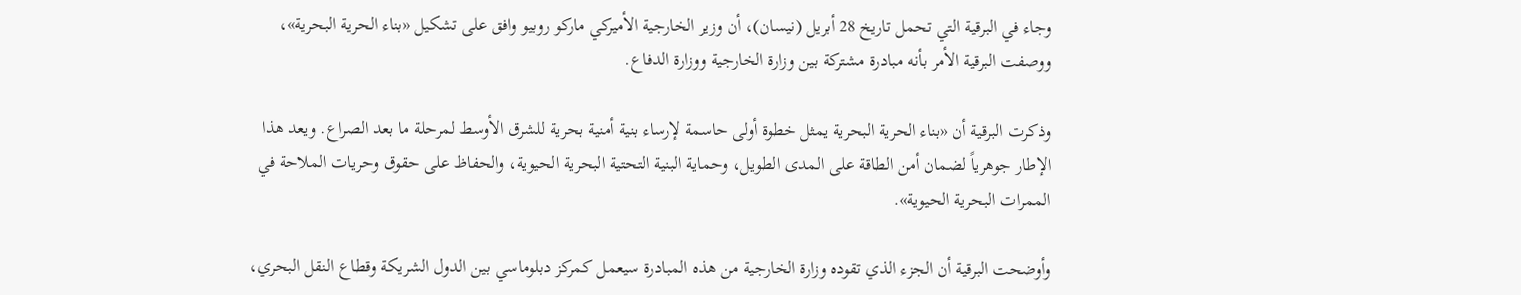وجاء في البرقية التي تحمل تاريخ 28 أبريل (نيسان)، أن وزير الخارجية الأميركي ماركو روبيو وافق على تشكيل «بناء الحرية البحرية»، ووصفت البرقية الأمر بأنه مبادرة مشتركة بين وزارة الخارجية ‌ووزارة الدفاع.

وذكرت البرقية ‌أن «بناء الحرية البحرية يمثل خطوة ‌أولى حاسمة لإرساء بنية أمنية بحرية للشرق الأوسط لمرحلة ما بعد الصراع. ويعد هذا الإطار جوهرياً لضمان أمن الطاقة على المدى الطويل، وحماية البنية التحتية البحرية الحيوية، والحفاظ على حقوق وحريات الملاحة في الممرات البحرية الحيوية».

وأوضحت البرقية أن الجزء الذي تقوده وزارة الخارجية من هذه المبادرة سيعمل ‌كمركز دبلوماسي بين الدول ‌الشريكة وقطاع النقل البحري،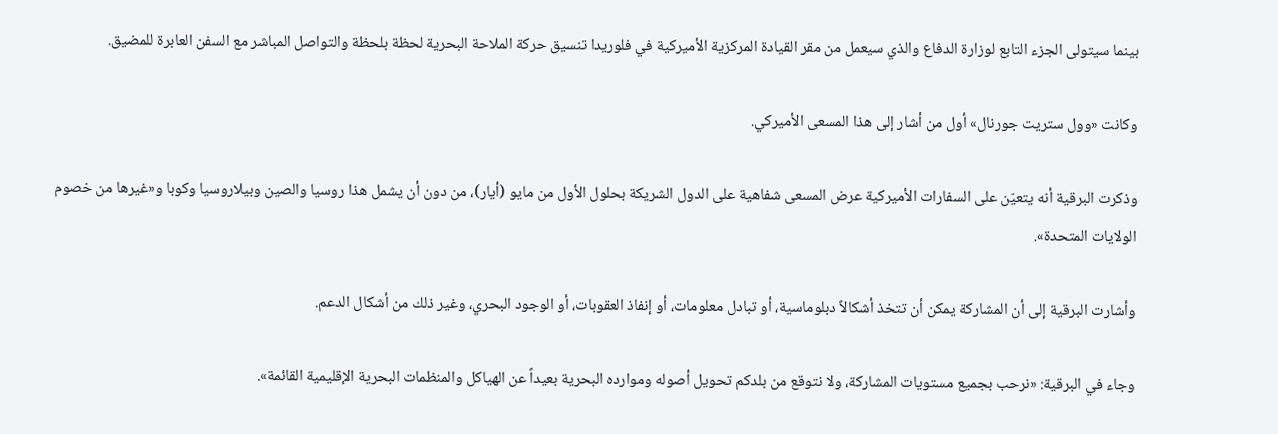بينما سيتولى الجزء التابع ‌لوزارة الدفاع والذي سيعمل من مقر القيادة المركزية ‌الأميركية في فلوريدا تنسيق حركة الملاحة البحرية لحظة بلحظة والتواصل المباشر مع السفن العابرة للمضيق.

وكانت «وول ستريت جورنال» أول من أشار إلى هذا ‌المسعى الأميركي.

وذكرت البرقية أنه يتعيّن على السفارات الأميركية عرض المسعى شفاهية على الدول الشريكة بحلول الأول من مايو (أيار)، من دون أن يشمل هذا روسيا والصين وبيلاروسيا وكوبا و«غيرها من خصوم الولايات المتحدة».

وأشارت البرقية إلى أن المشاركة يمكن أن تتخذ أشكالاً دبلوماسية، أو تبادل معلومات، أو إنفاذ العقوبات، أو الوجود البحري، وغير ذلك من أشكال الدعم.

وجاء في البرقية: «نرحب بجميع مستويات المشاركة، ولا نتوقع من بلدكم تحويل أصوله وموارده البحرية بعيداً عن الهياكل والمنظمات البحرية الإقليمية القائمة».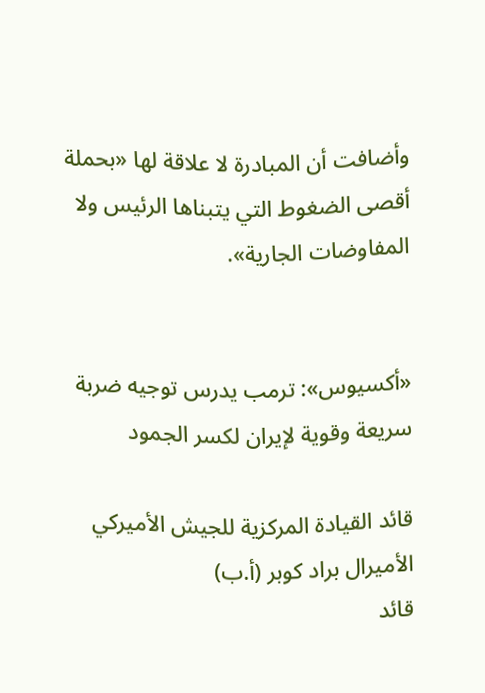وأضافت أن المبادرة لا علاقة لها «بحملة أقصى الضغوط التي يتبناها الرئيس ولا المفاوضات الجارية».


«أكسيوس»: ترمب يدرس توجيه ضربة سريعة وقوية لإيران لكسر الجمود

قائد القيادة المركزية للجيش الأميركي الأميرال براد كوبر (أ.ب)
قائد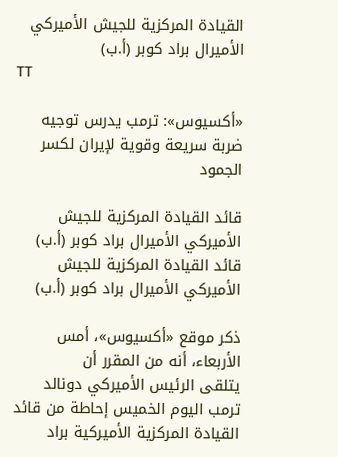القيادة المركزية للجيش الأميركي الأميرال براد كوبر (أ.ب)
TT

«أكسيوس»: ترمب يدرس توجيه ضربة سريعة وقوية لإيران لكسر الجمود

قائد القيادة المركزية للجيش الأميركي الأميرال براد كوبر (أ.ب)
قائد القيادة المركزية للجيش الأميركي الأميرال براد كوبر (أ.ب)

ذكر موقع «أكسيوس»، أمس الأربعاء، أنه من ‌المقرر ‌أن يتلقى ‌الرئيس الأميركي دونالد ترمب اليوم الخميس إحاطة من قائد القيادة ‌المركزية ‌الأميركية براد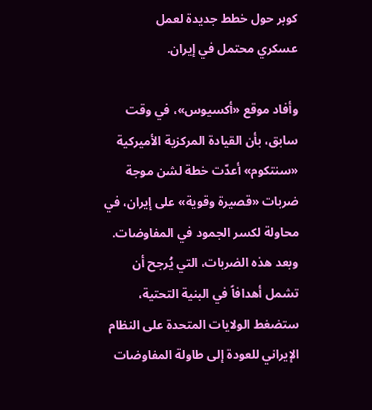كوبر ‌حول ‌خطط جديدة لعمل عسكري ‌محتمل في إيران.

وأفاد موقع «أكسيوس»، في وقت سابق، بأن القيادة المركزية الأميركية «سنتكوم» أعدّت خطة لشن موجة ضربات «قصيرة وقوية» على إيران، في محاولة لكسر الجمود في المفاوضات. وبعد هذه الضربات، التي يُرجح أن تشمل أهدافاً في البنية التحتية، ستضغط الولايات المتحدة على النظام الإيراني للعودة إلى طاولة المفاوضات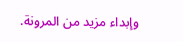وإبداء مزيد من المرونة.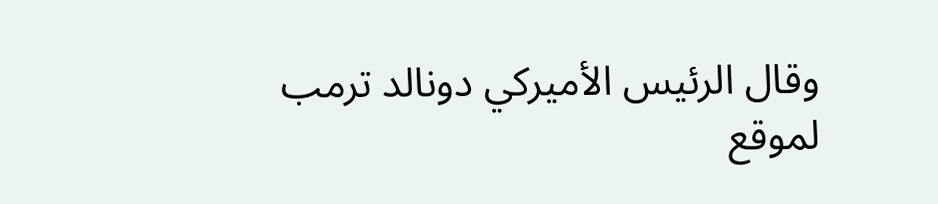وقال الرئيس الأميركي دونالد ترمب لموقع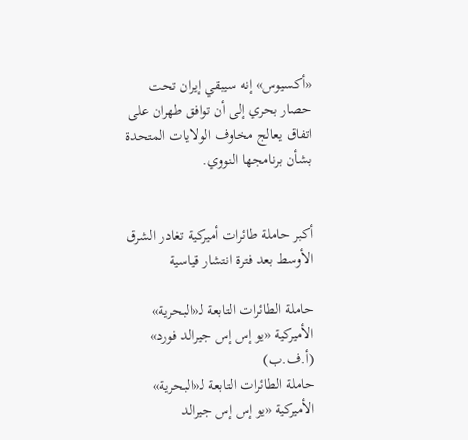«أكسيوس» إنه سيبقي إيران تحت حصار بحري إلى أن توافق طهران على اتفاق يعالج مخاوف الولايات المتحدة بشأن برنامجها النووي.


أكبر حاملة طائرات أميركية تغادر الشرق الأوسط بعد فترة انتشار قياسية

حاملة الطائرات التابعة لـ«البحرية» الأميركية «يو إس إس جيرالد فورد» (أ.ف.ب)
حاملة الطائرات التابعة لـ«البحرية» الأميركية «يو إس إس جيرالد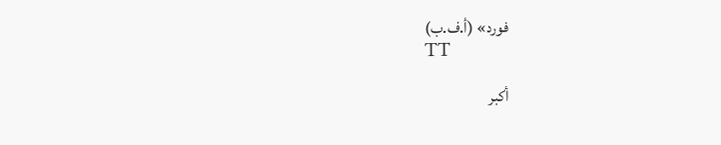فورد» (أ.ف.ب)
TT

أكبر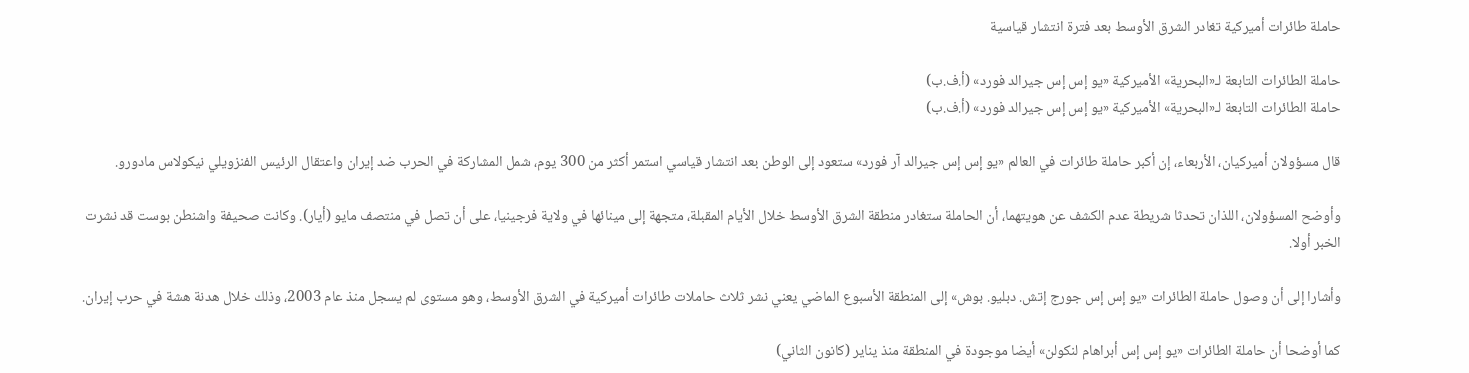حاملة طائرات أميركية تغادر الشرق الأوسط بعد فترة انتشار قياسية

حاملة الطائرات التابعة لـ«البحرية» الأميركية «يو إس إس جيرالد فورد» (أ.ف.ب)
حاملة الطائرات التابعة لـ«البحرية» الأميركية «يو إس إس جيرالد فورد» (أ.ف.ب)

قال مسؤولان أميركيان، الأربعاء، إن أكبر حاملة طائرات في العالم «يو إس إس جيرالد آر فورد» ستعود إلى الوطن بعد انتشار قياسي استمر أكثر من 300 يوم، شمل المشاركة في الحرب ضد إيران واعتقال الرئيس الفنزويلي نيكولاس مادورو.

وأوضح المسؤولان، اللذان تحدثا شريطة عدم الكشف عن هويتهما، أن الحاملة ستغادر منطقة الشرق الأوسط خلال الأيام المقبلة، متجهة إلى مينائها في ولاية فرجينيا، على أن تصل في منتصف مايو (أيار). وكانت صحيفة واشنطن بوست قد نشرت الخبر أولا.

وأشارا إلى أن وصول حاملة الطائرات «يو إس إس جورج إتش. دبليو. بوش» إلى المنطقة الأسبوع الماضي يعني نشر ثلاث حاملات طائرات أميركية في الشرق الأوسط، وهو مستوى لم يسجل منذ عام 2003، وذلك خلال هدنة هشة في حرب إيران.

كما أوضحا أن حاملة الطائرات «يو إس إس أبراهام لنكولن» أيضا موجودة في المنطقة منذ يناير (كانون الثاني)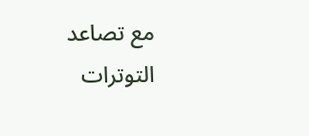مع تصاعد التوترات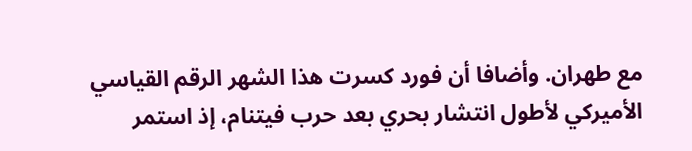مع طهران. وأضافا أن فورد كسرت هذا الشهر الرقم القياسي الأميركي لأطول انتشار بحري بعد حرب فيتنام، إذ استمر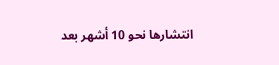انتشارها نحو 10 أشهر بعد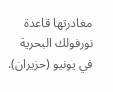مغادرتها قاعدة نورفولك البحرية في يونيو (حزيران).